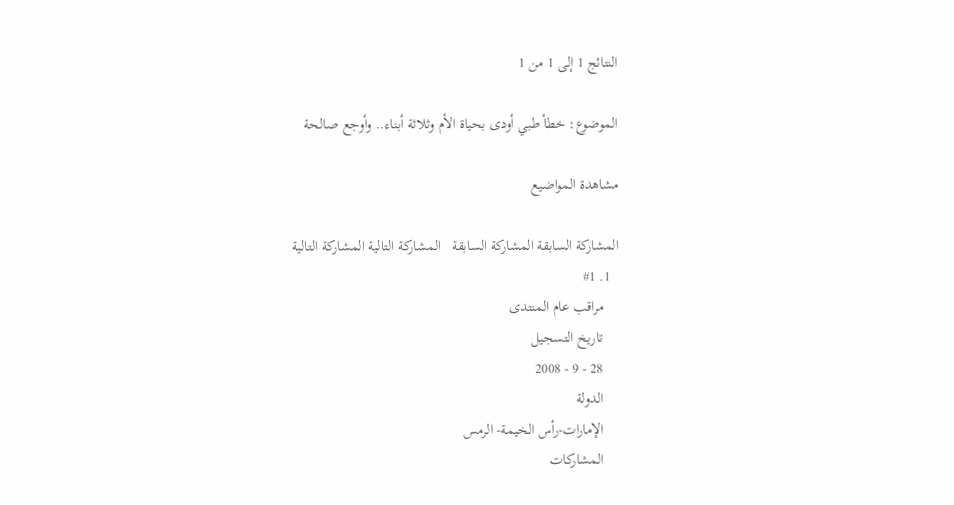النتائج 1 إلى 1 من 1

الموضوع: خطأ طبي أودى بحياة الأم وثلاثة أبناء.. وأوجع صالحة

مشاهدة المواضيع

المشاركة السابقة المشاركة السابقة   المشاركة التالية المشاركة التالية
  1. #1
    مراقب عام المنتدى
    تاريخ التسجيل
    28 - 9 - 2008
    الدولة
    الإمارات-رأس الخيمة- الرمس
    المشاركات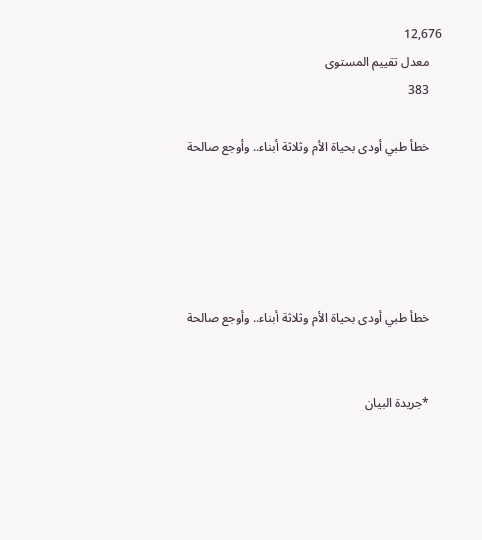12,676
    معدل تقييم المستوى
    383

    خطأ طبي أودى بحياة الأم وثلاثة أبناء.. وأوجع صالحة





    خطأ طبي أودى بحياة الأم وثلاثة أبناء.. وأوجع صالحة


    *جريدة البيان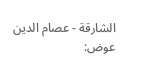الشارقة - عصام الدين عوض: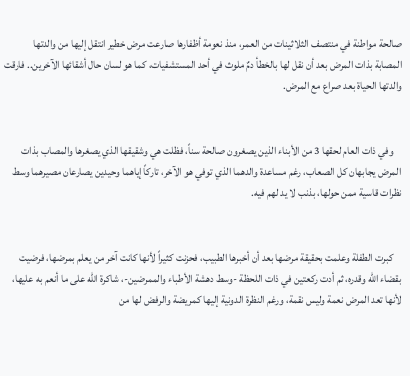صالحة مواطنة في منتصف الثلاثينات من العمر، منذ نعومة أظفارها صارعت مرض خطير انتقل إليها من والدتها المصابة بذات المرض بعد أن نقل لها بالخطأ دمٌ ملوث في أحد المستشفيات، كما هو لسان حال أشقائها الآخرين.. فارقت والدتها الحياة بعد صراع مع المرض.


    وفي ذات العام لحقها 3 من الأبناء الذين يصغرون صالحة سناً، فظلت هي وشقيقها الذي يصغرها والمصاب بذات المرض يجابهان كل الصعاب، رغم مساعدة والدهما الذي توفي هو الآخر، تاركاً إياهما وحيدين يصارعان مصيرهما وسط نظرات قاسية ممن حولها، بذنب لا يد لهم فيه.


    كبرت الطفلة وعلمت بحقيقة مرضها بعد أن أخبرها الطبيب، فحزنت كثيراً لأنها كانت آخر من يعلم بمرضها، فرضيت بقضاء الله وقدره، ثم أدت ركعتين في ذات اللحظة -وسط دهشة الأطباء والممرضين-، شاكرة الله على ما أنعم به عليها، لأنها تعد المرض نعمة وليس نقمة، ورغم النظرة الدونية إليها كمريضة والرفض لها من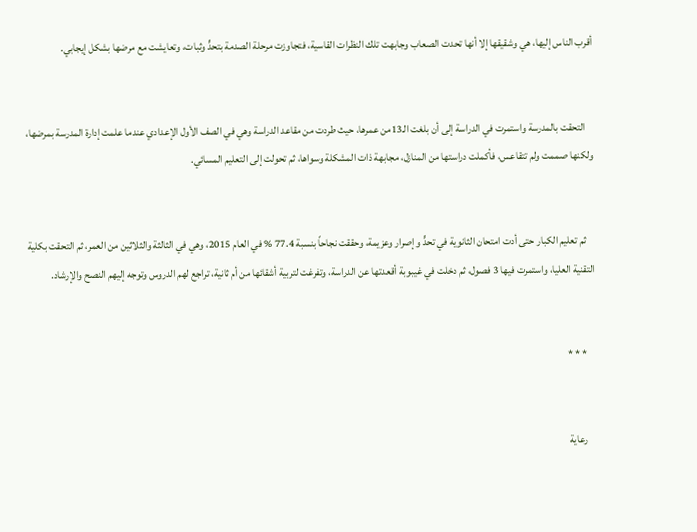أقرب الناس إليها، هي وشقيقها إلا أنها تحدت الصعاب وجابهت تلك النظرات القاسية، فتجاوزت مرحلة الصدمة بتحدٍّ وثبات، وتعايشت مع مرضها بشكل إيجابي.


    التحقت بالمدرسة واستمرت في الدراسة إلى أن بلغت الـ13من عمرها، حيث طردت من مقاعد الدراسة وهي في الصف الأول الإعدادي عندما علمت إدارة المدرسة بمرضها، ولكنها صممت ولم تتقاعس، فأكملت دراستها من المنازل، مجابهة ذات المشكلة وسواها، ثم تحولت إلى التعليم المسائي.


    ثم تعليم الكبار حتى أدت امتحان الثانوية في تحدٍّ وإصرار وعزيمة، وحققت نجاحاً بنسبة 77.4 % في العام 2015، وهي في الثالثة والثلاثين من العمر، ثم التحقت بكلية التقنية العليا، واستمرت فيها 3 فصول، ثم دخلت في غيبوبة أقعدتها عن الدراسة، وتفرغت لتربية أشقائها من أم ثانية، تراجع لهم الدروس وتوجه إليهم النصح والإرشاد.


    * * *


    رعاية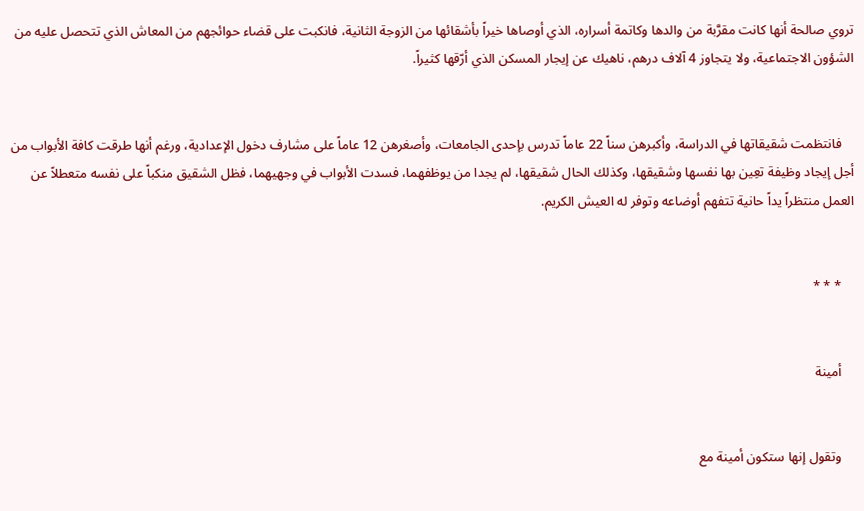تروي صالحة أنها كانت مقرَّبة من والدها وكاتمة أسراره، الذي أوصاها خيراً بأشقائها من الزوجة الثانية، فانكبت على قضاء حوائجهم من المعاش الذي تتحصل عليه من الشؤون الاجتماعية، ولا يتجاوز 4 آلاف درهم، ناهيك عن إيجار المسكن الذي أرّقها كثيراً.


    فانتظمت شقيقاتها في الدراسة، وأكبرهن سناً 22 عاماً تدرس بإحدى الجامعات، وأصغرهن 12 عاماً على مشارف دخول الإعدادية، ورغم أنها طرقت كافة الأبواب من أجل إيجاد وظيفة تعِين بها نفسها وشقيقها، وكذلك الحال شقيقها، لم يجدا من يوظفهما، فسدت الأبواب في وجهيهما، فظل الشقيق منكباً على نفسه متعطلاً عن العمل منتظراً يداً حانية تتفهم أوضاعه وتوفر له العيش الكريم.


    * * *


    أمينة


    وتقول إنها ستكون أمينة مع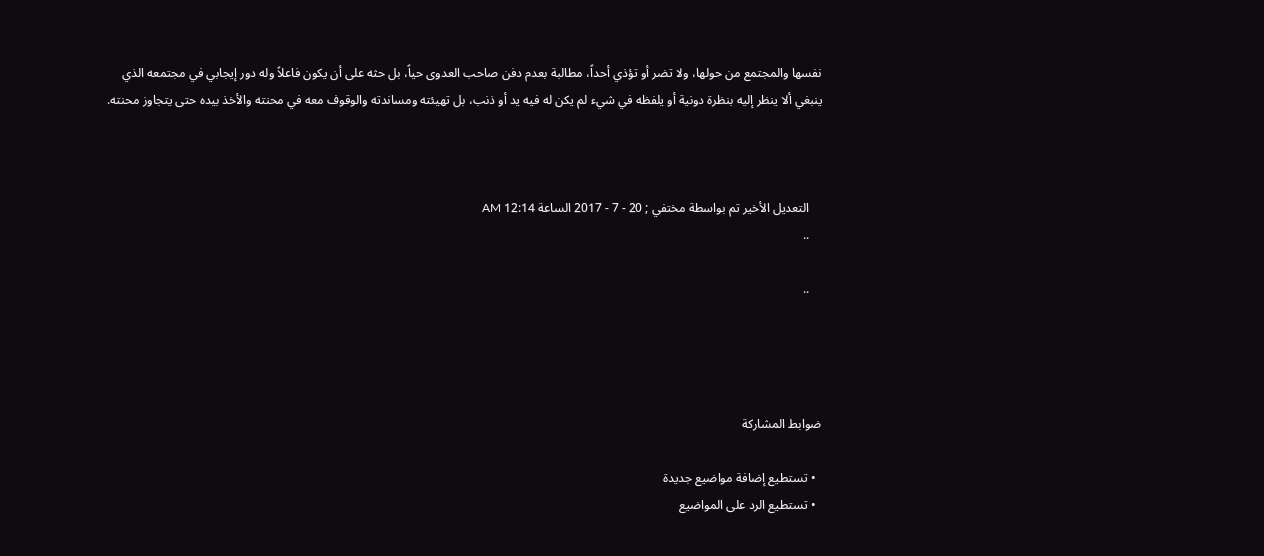نفسها والمجتمع من حولها، ولا تضر أو تؤذي أحداً، مطالبة بعدم دفن صاحب العدوى حياً، بل حثه على أن يكون فاعلاً وله دور إيجابي في مجتمعه الذي ينبغي ألا ينظر إليه بنظرة دونية أو يلفظه في شيء لم يكن له فيه يد أو ذنب، بل تهيئته ومساندته والوقوف معه في محنته والأخذ بيده حتى يتجاوز محنته.



    التعديل الأخير تم بواسطة مختفي ; 20 - 7 - 2017 الساعة 12:14 AM
    ..

    ..




ضوابط المشاركة

  • تستطيع إضافة مواضيع جديدة
  • تستطيع الرد على المواضيع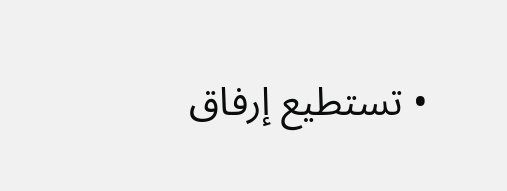• تستطيع إرفاق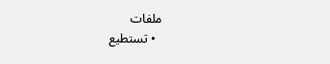ملفات
  • تستطيع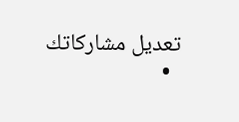تعديل مشاركاتك
  •